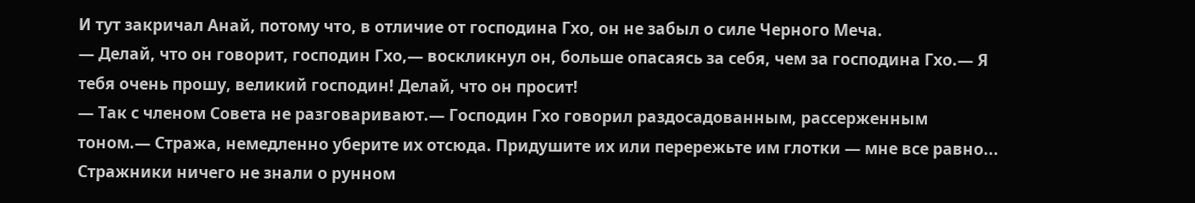И тут закричал Анай, потому что, в отличие от господина Гхо, он не забыл о силе Черного Меча.
— Делай, что он говорит, господин Гхо,— воскликнул он, больше опасаясь за себя, чем за господина Гхо.— Я тебя очень прошу, великий господин! Делай, что он просит!
— Так с членом Совета не разговаривают.— Господин Гхо говорил раздосадованным, рассерженным тоном.— Стража, немедленно уберите их отсюда. Придушите их или перережьте им глотки — мне все равно...
Стражники ничего не знали о рунном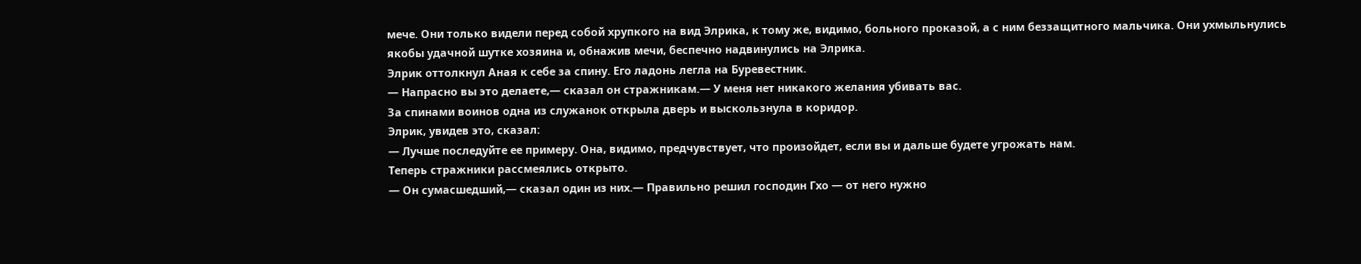мече. Они только видели перед собой хрупкого на вид Элрика, к тому же, видимо, больного проказой, а с ним беззащитного мальчика. Они ухмыльнулись якобы удачной шутке хозяина и, обнажив мечи, беспечно надвинулись на Элрика.
Элрик оттолкнул Аная к себе за спину. Его ладонь легла на Буревестник.
— Напрасно вы это делаете,— сказал он стражникам.— У меня нет никакого желания убивать вас.
За спинами воинов одна из служанок открыла дверь и выскользнула в коридор.
Элрик, увидев это, сказал:
— Лучше последуйте ее примеру. Она, видимо, предчувствует, что произойдет, если вы и дальше будете угрожать нам.
Теперь стражники рассмеялись открыто.
— Он сумасшедший,— сказал один из них.— Правильно решил господин Гхо — от него нужно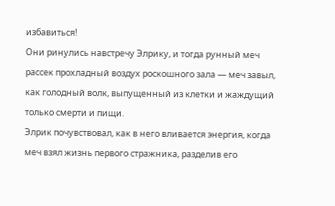избавиться!
Они ринулись навстречу Элрику, и тогда рунный меч рассек прохладный воздух роскошного зала — меч завыл, как голодный волк, выпущенный из клетки и жаждущий только смерти и пищи.
Элрик почувствовал, как в него вливается энергия, когда меч взял жизнь первого стражника, разделив его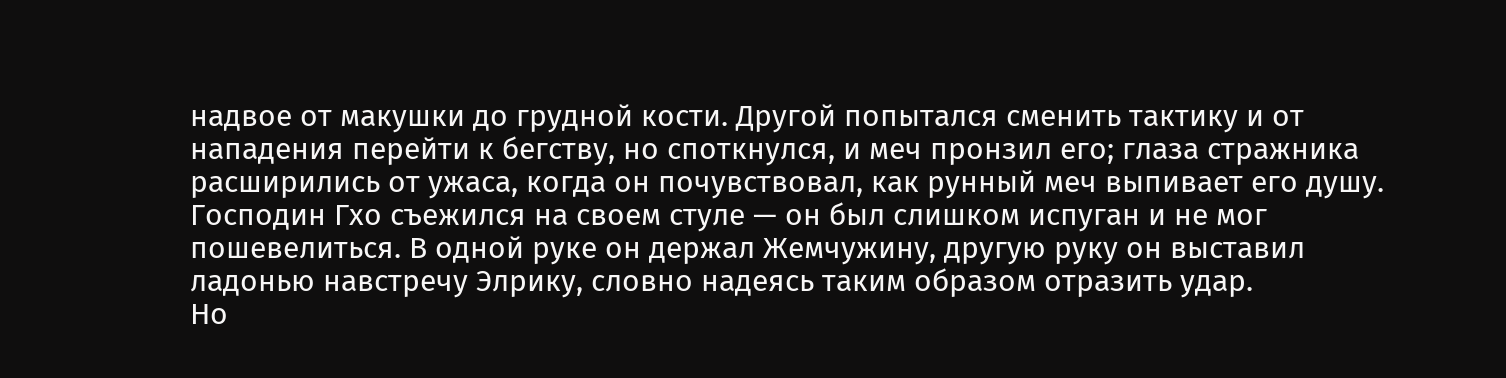надвое от макушки до грудной кости. Другой попытался сменить тактику и от нападения перейти к бегству, но споткнулся, и меч пронзил его; глаза стражника расширились от ужаса, когда он почувствовал, как рунный меч выпивает его душу.
Господин Гхо съежился на своем стуле — он был слишком испуган и не мог пошевелиться. В одной руке он держал Жемчужину, другую руку он выставил ладонью навстречу Элрику, словно надеясь таким образом отразить удар.
Но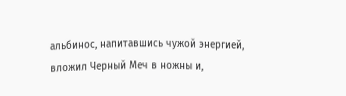альбинос, напитавшись чужой энергией, вложил Черный Меч в ножны и,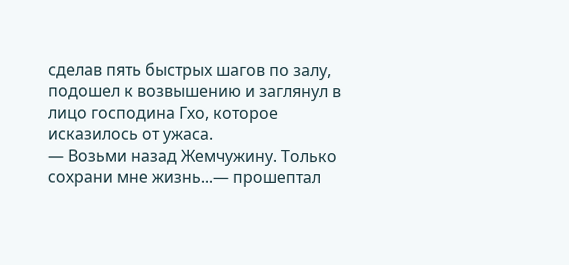сделав пять быстрых шагов по залу, подошел к возвышению и заглянул в лицо господина Гхо, которое исказилось от ужаса.
— Возьми назад Жемчужину. Только сохрани мне жизнь...— прошептал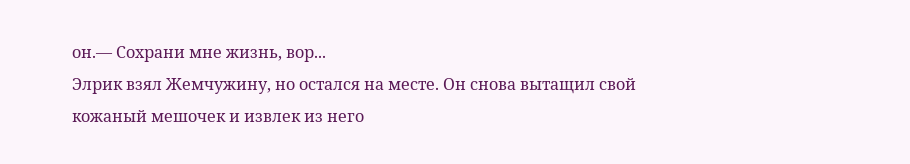он.— Сохрани мне жизнь, вор...
Элрик взял Жемчужину, но остался на месте. Он снова вытащил свой кожаный мешочек и извлек из него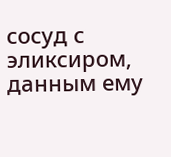сосуд с эликсиром, данным ему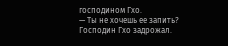господином Гхо.
— Ты не хочешь ее запить?
Господин Гхо задрожал.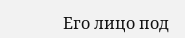Его лицо под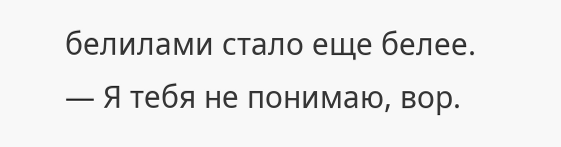белилами стало еще белее.
— Я тебя не понимаю, вор.